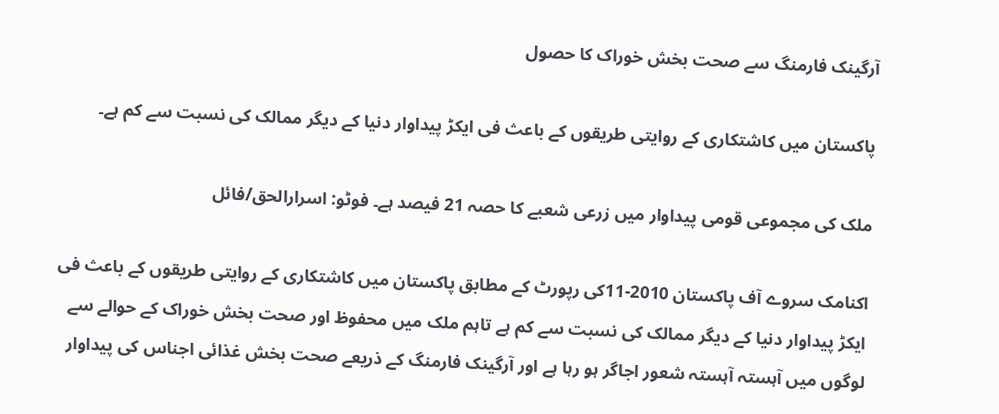آرگینک فارمنگ سے صحت بخش خوراک کا حصول

پاکستان میں کاشتکاری کے روایتی طریقوں کے باعث فی ایکڑ پیداوار دنیا کے دیگر ممالک کی نسبت سے کم ہے۔

ملک کی مجموعی قومی پیداوار میں زرعی شعبے کا حصہ 21 فیصد ہے۔ فوٹو: اسرارالحق/فائل

اکنامک سروے آف پاکستان 2010-11کی رپورٹ کے مطابق پاکستان میں کاشتکاری کے روایتی طریقوں کے باعث فی ایکڑ پیداوار دنیا کے دیگر ممالک کی نسبت سے کم ہے تاہم ملک میں محفوظ اور صحت بخش خوراک کے حوالے سے لوگوں میں آہستہ آہستہ شعور اجاگر ہو رہا ہے اور آرگینک فارمنگ کے ذریعے صحت بخش غذائی اجناس کی پیداوار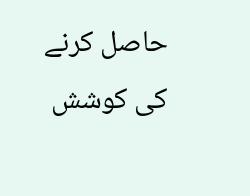حاصل کرنے کی کوشش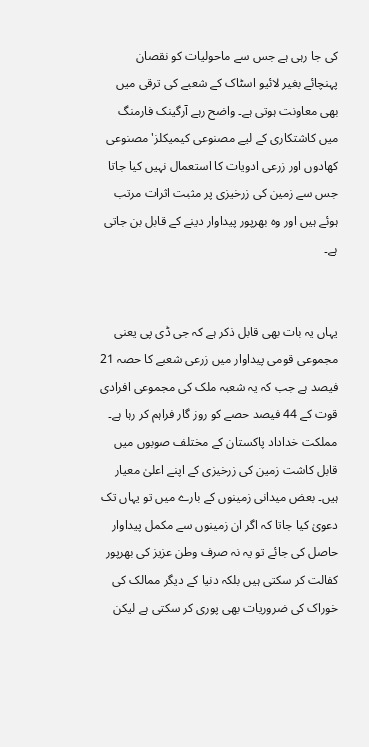کی جا رہی ہے جس سے ماحولیات کو نقصان پہنچائے بغیر لائیو اسٹاک کے شعبے کی ترقی میں بھی معاونت ہوتی ہے۔ واضح رہے آرگینک فارمنگ میں کاشتکاری کے لیے مصنوعی کیمیکلز' مصنوعی کھادوں اور زرعی ادویات کا استعمال نہیں کیا جاتا جس سے زمین کی زرخیزی پر مثبت اثرات مرتب ہوئے ہیں اور وہ بھرپور پیداوار دینے کے قابل بن جاتی ہے۔


یہاں یہ بات بھی قابل ذکر ہے کہ جی ڈی پی یعنی مجموعی قومی پیداوار میں زرعی شعبے کا حصہ 21 فیصد ہے جب کہ یہ شعبہ ملک کی مجموعی افرادی قوت کے 44 فیصد حصے کو روز گار فراہم کر رہا ہے۔ مملکت خداداد پاکستان کے مختلف صوبوں میں قابل کاشت زمین کی زرخیزی کے اپنے اعلیٰ معیار ہیں۔ بعض میدانی زمینوں کے بارے میں تو یہاں تک دعویٰ کیا جاتا کہ اگر ان زمینوں سے مکمل پیداوار حاصل کی جائے تو یہ نہ صرف وطن عزیز کی بھرپور کفالت کر سکتی ہیں بلکہ دنیا کے دیگر ممالک کی خوراک کی ضروریات بھی پوری کر سکتی ہے لیکن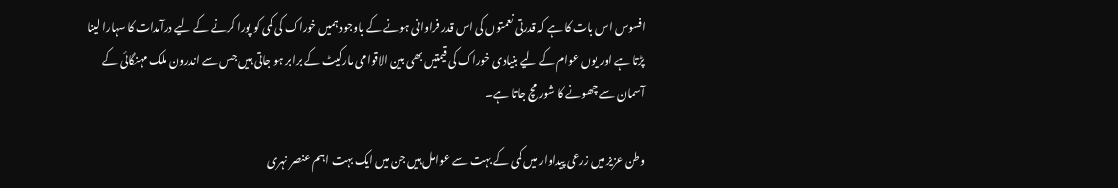افسوس اس بات کا ہے کہ قدرتی نعمتوں کی اس قدر فراوانی ہونے کے باوجود ہمیں خوراک کی کمی کو پورا کرنے کے لیے درآمدات کا سہارا لینا پڑتا ہے اور یوں عوام کے لیے بنیادی خوراک کی قیمتیں بھی بین الاقوامی مارکیٹ کے برابر ہو جاتی ہیں جس سے اندرون ملک مہنگائی کے آسمان سے چھونے کا شور مچ جاتا ہے۔

وطن عزیز میں زرعی پیداوار میں کمی کے بہت سے عوامل ہیں جن میں ایک بہت اہم عنصر نہری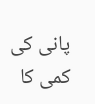پانی کی کمی کا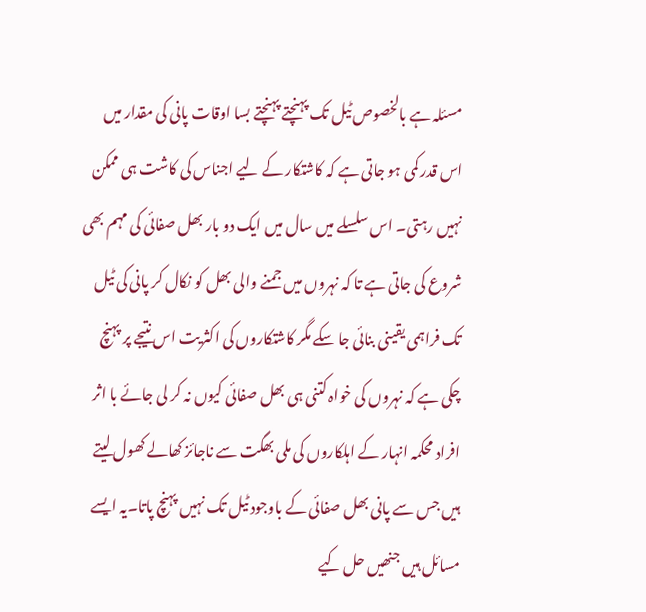مسئلہ ہے بالخصوص ٹیل تک پہنچتے پہنچتے بسا اوقات پانی کی مقدار میں اس قدر کمی ہو جاتی ہے کہ کاشتکار کے لیے اجناس کی کاشت ہی ممکن نہیں رہتی۔ اس سلسلے میں سال میں ایک دو بار بھل صفائی کی مہم بھی شروع کی جاتی ہے تا کہ نہروں میں جمنے والی بھل کو نکال کر پانی کی ٹیل تک فراہمی یقینی بنائی جا سکے مگر کاشتکاروں کی اکثریت اس نتیجے پر پہنچ چکی ہے کہ نہروں کی خواہ کتنی ہی بھل صفائی کیوں نہ کر لی جائے با اثر افراد محکمہ انہار کے اہلکاروں کی ملی بھگت سے ناجائز کھالے کھول لیتے ہیں جس سے پانی بھل صفائی کے باوجود ٹیل تک نہیں پہنچ پاتا۔یہ ایسے مسائل ہیں جنھیں حل کیے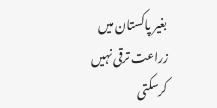بغیر پاکستان میں زراعت ترقی نہیں کرسکتی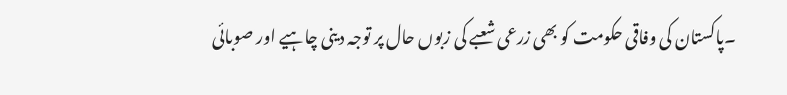۔پاکستان کی وفاقی حکومت کو بھی زرعی شعبے کی زبوں حال پر توجہ دینی چاہیے اور صوبائی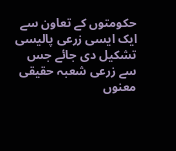حکومتوں کے تعاون سے ایک ایسی زرعی پالیسی تشکیل دی جائے جس سے زرعی شعبہ حقیقی معنوں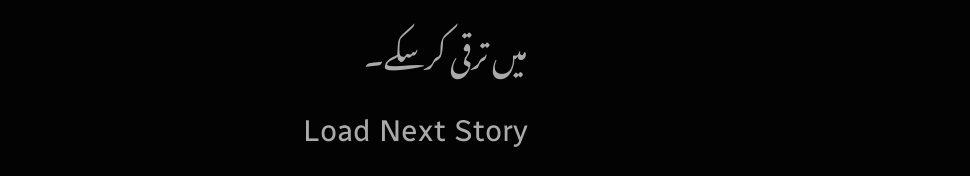میں ترقی کرسکے۔
Load Next Story